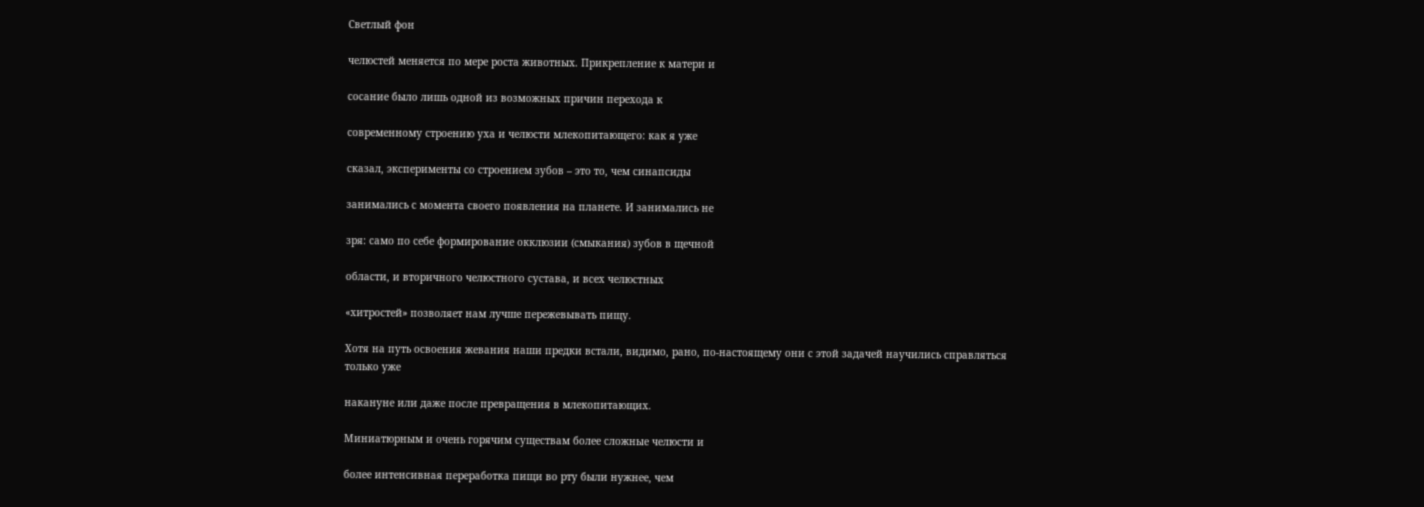Светлый фон

челюстей меняется по мере роста животных. Прикрепление к матери и

сосание было лишь одной из возможных причин перехода к

современному строению уха и челюсти млекопитающего: как я уже

сказал, эксперименты со строением зубов – это то, чем синапсиды

занимались с момента своего появления на планете. И занимались не

зря: само по себе формирование окклюзии (смыкания) зубов в щечной

области, и вторичного челюстного сустава, и всех челюстных

«хитростей» позволяет нам лучше пережевывать пищу.

Хотя на путь освоения жевания наши предки встали, видимо, рано, по-настоящему они с этой задачей научились справляться только уже

накануне или даже после превращения в млекопитающих.

Миниатюрным и очень горячим существам более сложные челюсти и

более интенсивная переработка пищи во рту были нужнее, чем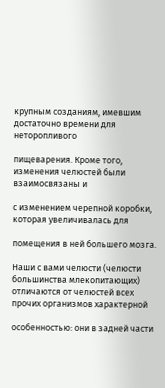крупным созданиям, имевшим достаточно времени для неторопливого

пищеварения. Кроме того, изменения челюстей были взаимосвязаны и

с изменением черепной коробки, которая увеличивалась для

помещения в ней большего мозга.

Наши с вами челюсти (челюсти большинства млекопитающих) отличаются от челюстей всех прочих организмов характерной

особенностью: они в задней части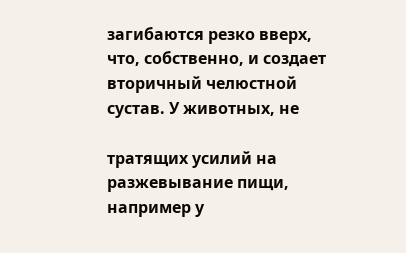загибаются резко вверх, что, собственно, и создает вторичный челюстной сустав. У животных, не

тратящих усилий на разжевывание пищи, например у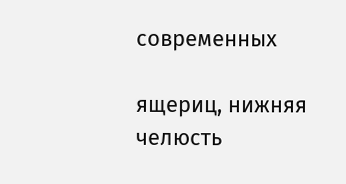современных

ящериц, нижняя челюсть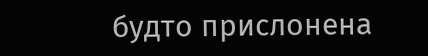будто прислонена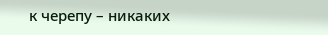к черепу – никаких